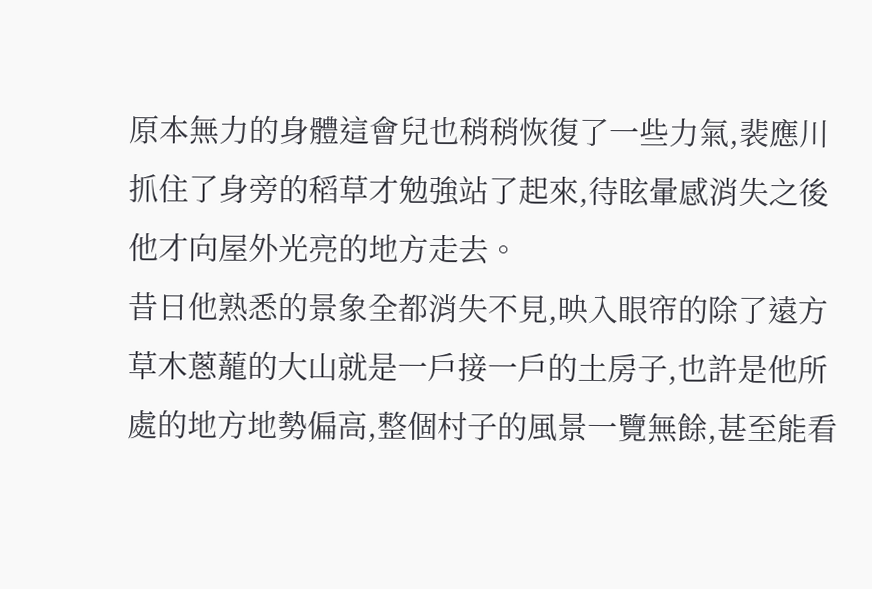原本無力的身體這會兒也稍稍恢復了一些力氣,裴應川抓住了身旁的稻草才勉強站了起來,待眩暈感消失之後他才向屋外光亮的地方走去。
昔日他熟悉的景象全都消失不見,映入眼帘的除了遠方草木蔥蘢的大山就是一戶接一戶的土房子,也許是他所處的地方地勢偏高,整個村子的風景一覽無餘,甚至能看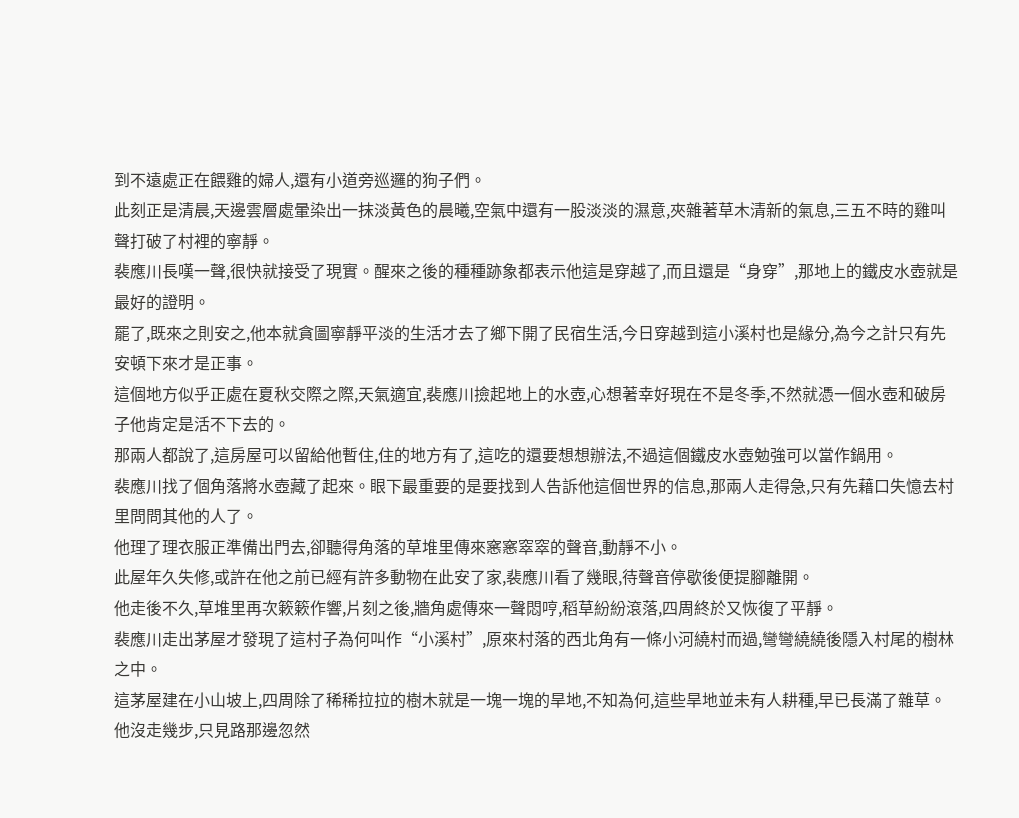到不遠處正在餵雞的婦人,還有小道旁巡邏的狗子們。
此刻正是清晨,天邊雲層處暈染出一抹淡黃色的晨曦,空氣中還有一股淡淡的濕意,夾雜著草木清新的氣息,三五不時的雞叫聲打破了村裡的寧靜。
裴應川長嘆一聲,很快就接受了現實。醒來之後的種種跡象都表示他這是穿越了,而且還是“身穿”,那地上的鐵皮水壺就是最好的證明。
罷了,既來之則安之,他本就貪圖寧靜平淡的生活才去了鄉下開了民宿生活,今日穿越到這小溪村也是緣分,為今之計只有先安頓下來才是正事。
這個地方似乎正處在夏秋交際之際,天氣適宜,裴應川撿起地上的水壺,心想著幸好現在不是冬季,不然就憑一個水壺和破房子他肯定是活不下去的。
那兩人都說了,這房屋可以留給他暫住,住的地方有了,這吃的還要想想辦法,不過這個鐵皮水壺勉強可以當作鍋用。
裴應川找了個角落將水壺藏了起來。眼下最重要的是要找到人告訴他這個世界的信息,那兩人走得急,只有先藉口失憶去村里問問其他的人了。
他理了理衣服正準備出門去,卻聽得角落的草堆里傳來窸窸窣窣的聲音,動靜不小。
此屋年久失修,或許在他之前已經有許多動物在此安了家,裴應川看了幾眼,待聲音停歇後便提腳離開。
他走後不久,草堆里再次簌簌作響,片刻之後,牆角處傳來一聲悶哼,稻草紛紛滾落,四周終於又恢復了平靜。
裴應川走出茅屋才發現了這村子為何叫作“小溪村”,原來村落的西北角有一條小河繞村而過,彎彎繞繞後隱入村尾的樹林之中。
這茅屋建在小山坡上,四周除了稀稀拉拉的樹木就是一塊一塊的旱地,不知為何,這些旱地並未有人耕種,早已長滿了雜草。
他沒走幾步,只見路那邊忽然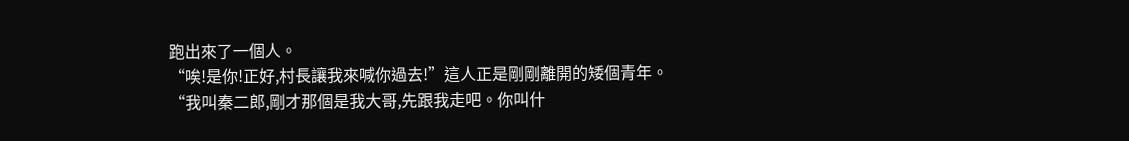跑出來了一個人。
“唉!是你!正好,村長讓我來喊你過去!”這人正是剛剛離開的矮個青年。
“我叫秦二郎,剛才那個是我大哥,先跟我走吧。你叫什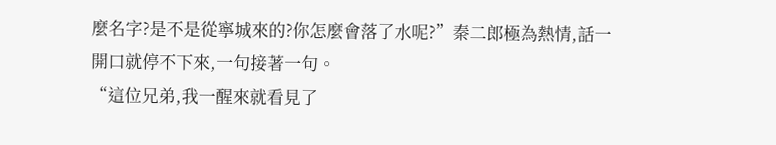麼名字?是不是從寧城來的?你怎麼會落了水呢?”秦二郎極為熱情,話一開口就停不下來,一句接著一句。
“這位兄弟,我一醒來就看見了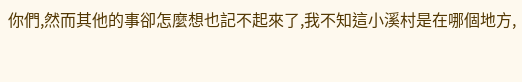你們,然而其他的事卻怎麼想也記不起來了,我不知這小溪村是在哪個地方,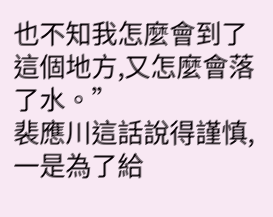也不知我怎麼會到了這個地方,又怎麼會落了水。”
裴應川這話說得謹慎,一是為了給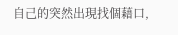自己的突然出現找個藉口,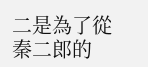二是為了從秦二郎的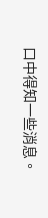口中得知一些消息。